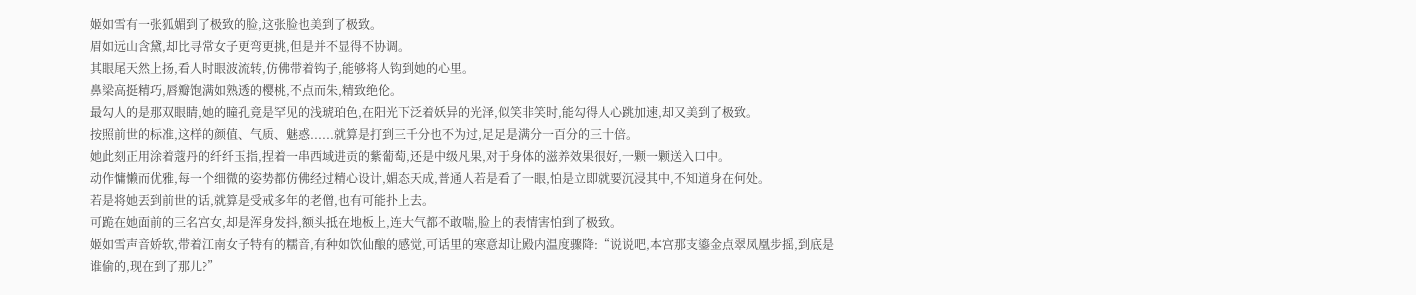姬如雪有一张狐媚到了极致的脸,这张脸也美到了极致。
眉如远山含黛,却比寻常女子更弯更挑,但是并不显得不协调。
其眼尾天然上扬,看人时眼波流转,仿佛带着钩子,能够将人钩到她的心里。
鼻梁高挺精巧,唇瓣饱满如熟透的樱桃,不点而朱,精致绝伦。
最勾人的是那双眼睛,她的瞳孔竟是罕见的浅琥珀色,在阳光下泛着妖异的光泽,似笑非笑时,能勾得人心跳加速,却又美到了极致。
按照前世的标准,这样的颜值、气质、魅惑......就算是打到三千分也不为过,足足是满分一百分的三十倍。
她此刻正用涂着蔻丹的纤纤玉指,捏着一串西域进贡的紫葡萄,还是中级凡果,对于身体的滋养效果很好,一颗一颗送入口中。
动作慵懒而优雅,每一个细微的姿势都仿佛经过精心设计,媚态天成,普通人若是看了一眼,怕是立即就要沉浸其中,不知道身在何处。
若是将她丟到前世的话,就算是受戒多年的老僧,也有可能扑上去。
可跪在她面前的三名宫女,却是浑身发抖,额头抵在地板上,连大气都不敢喘,脸上的表情害怕到了极致。
姬如雪声音娇软,带着江南女子特有的糯音,有种如饮仙酿的感觉,可话里的寒意却让殿内温度骤降:“说说吧,本宫那支鎏金点翠凤凰步摇,到底是谁偷的,现在到了那儿?”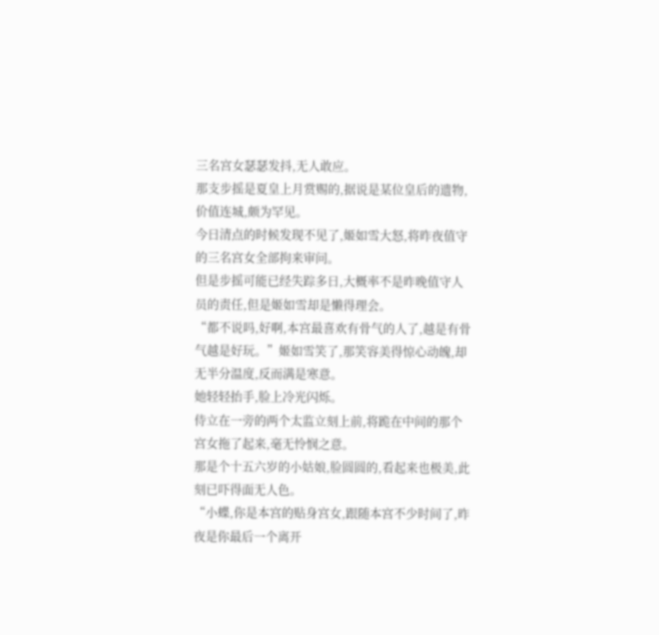三名宫女瑟瑟发抖,无人敢应。
那支步摇是夏皇上月赏赐的,据说是某位皇后的遗物,价值连城,颇为罕见。
今日清点的时候发现不见了,姬如雪大怒,将昨夜值守的三名宫女全部拘来审问。
但是步摇可能已经失踪多日,大概率不是昨晚值守人员的责任,但是姬如雪却是懒得理会。
“都不说吗,好啊,本宫最喜欢有骨气的人了,越是有骨气越是好玩。”姬如雪笑了,那笑容美得惊心动魄,却无半分温度,反而满是寒意。
她轻轻抬手,脸上冷光闪烁。
侍立在一旁的两个太监立刻上前,将跪在中间的那个宫女拖了起来,毫无怜悯之意。
那是个十五六岁的小姑娘,脸圆圆的,看起来也极美,此刻已吓得面无人色。
“小蝶,你是本宫的贴身宫女,跟随本宫不少时间了,昨夜是你最后一个离开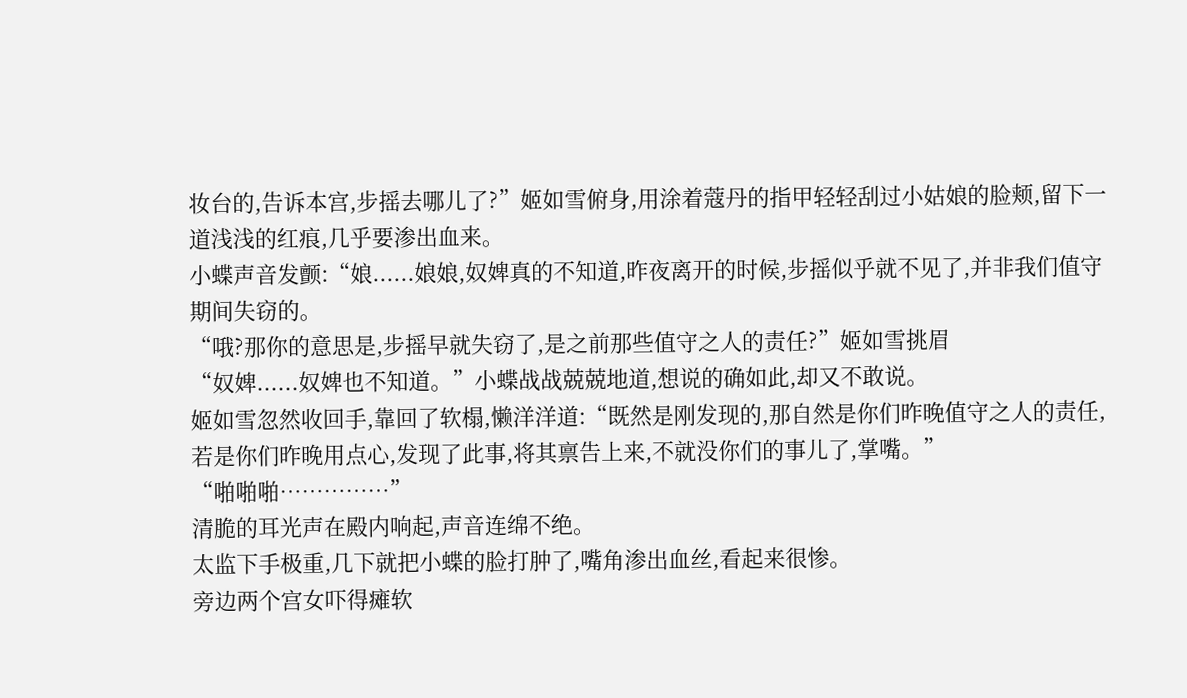妆台的,告诉本宫,步摇去哪儿了?”姬如雪俯身,用涂着蔻丹的指甲轻轻刮过小姑娘的脸颊,留下一道浅浅的红痕,几乎要渗出血来。
小蝶声音发颤:“娘......娘娘,奴婢真的不知道,昨夜离开的时候,步摇似乎就不见了,并非我们值守期间失窃的。
“哦?那你的意思是,步摇早就失窃了,是之前那些值守之人的责任?”姬如雪挑眉
“奴婢......奴婢也不知道。”小蝶战战兢兢地道,想说的确如此,却又不敢说。
姬如雪忽然收回手,靠回了软榻,懒洋洋道:“既然是刚发现的,那自然是你们昨晚值守之人的责任,若是你们昨晚用点心,发现了此事,将其禀告上来,不就没你们的事儿了,掌嘴。”
“啪啪啪……………”
清脆的耳光声在殿内响起,声音连绵不绝。
太监下手极重,几下就把小蝶的脸打肿了,嘴角渗出血丝,看起来很惨。
旁边两个宫女吓得瘫软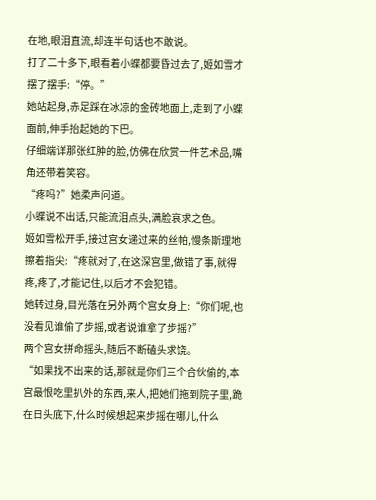在地,眼泪直流,却连半句话也不敢说。
打了二十多下,眼看着小蝶都要昏过去了,姬如雪才摆了摆手:“停。”
她站起身,赤足踩在冰凉的金砖地面上,走到了小蝶面前,伸手抬起她的下巴。
仔细端详那张红肿的脸,仿佛在欣赏一件艺术品,嘴角还带着笑容。
“疼吗?”她柔声问道。
小蝶说不出话,只能流泪点头,满脸哀求之色。
姬如雪松开手,接过宫女递过来的丝帕,慢条斯理地擦着指尖:“疼就对了,在这深宫里,做错了事,就得疼,疼了,才能记住,以后才不会犯错。
她转过身,目光落在另外两个宫女身上:“你们呢,也没看见谁偷了步摇,或者说谁拿了步摇?”
两个宫女拼命摇头,随后不断磕头求饶。
“如果找不出来的话,那就是你们三个合伙偷的,本宫最恨吃里扒外的东西,来人,把她们拖到院子里,跪在日头底下,什么时候想起来步摇在哪儿,什么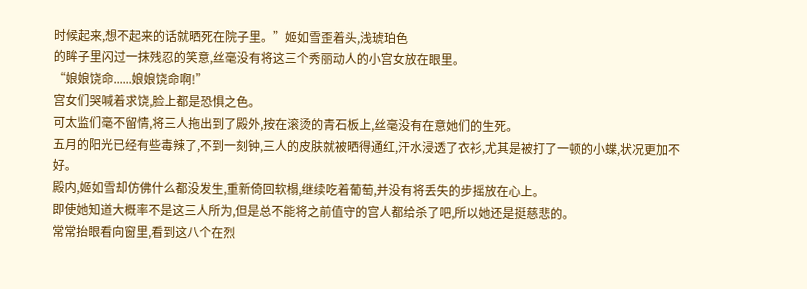时候起来,想不起来的话就晒死在院子里。”姬如雪歪着头,浅琥珀色
的眸子里闪过一抹残忍的笑意,丝毫没有将这三个秀丽动人的小宫女放在眼里。
“娘娘饶命......娘娘饶命啊!”
宫女们哭喊着求饶,脸上都是恐惧之色。
可太监们毫不留情,将三人拖出到了殿外,按在滚烫的青石板上,丝毫没有在意她们的生死。
五月的阳光已经有些毒辣了,不到一刻钟,三人的皮肤就被晒得通红,汗水浸透了衣衫,尤其是被打了一顿的小蝶,状况更加不好。
殿内,姬如雪却仿佛什么都没发生,重新倚回软榻,继续吃着葡萄,并没有将丢失的步摇放在心上。
即使她知道大概率不是这三人所为,但是总不能将之前值守的宫人都给杀了吧,所以她还是挺慈悲的。
常常抬眼看向窗里,看到这八个在烈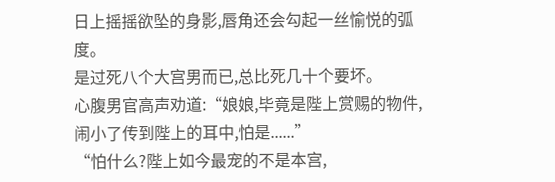日上摇摇欲坠的身影,唇角还会勾起一丝愉悦的弧度。
是过死八个大宫男而已,总比死几十个要坏。
心腹男官高声劝道:“娘娘,毕竟是陛上赏赐的物件,闹小了传到陛上的耳中,怕是......”
“怕什么?陛上如今最宠的不是本宫,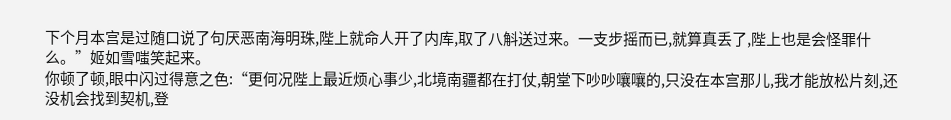下个月本宫是过随口说了句厌恶南海明珠,陛上就命人开了内库,取了八斛送过来。一支步摇而已,就算真丢了,陛上也是会怪罪什么。”姬如雪嗤笑起来。
你顿了顿,眼中闪过得意之色:“更何况陛上最近烦心事少,北境南疆都在打仗,朝堂下吵吵嚷嚷的,只没在本宫那儿,我才能放松片刻,还没机会找到契机,登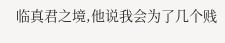临真君之境,他说我会为了几个贱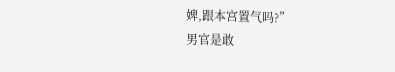婢,跟本宫置气吗?”
男官是敢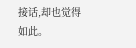接话,却也觉得如此。